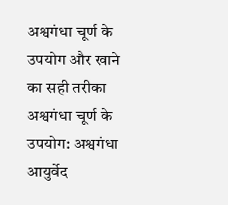अश्वगंधा चूर्ण के उपयोग और खाने का सही तरीका
अश्वगंधा चूर्ण के उपयोग: अश्वगंधा आयुर्वेद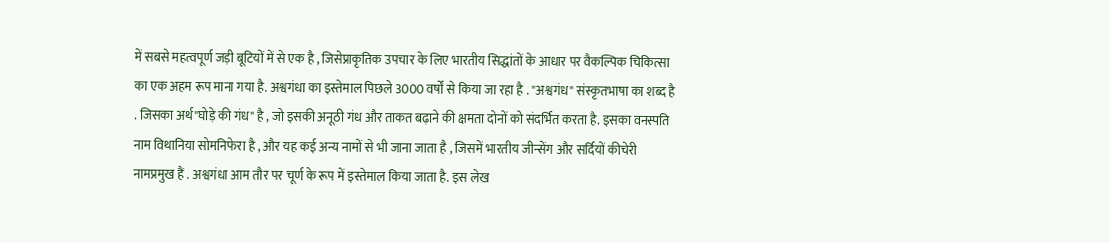में सबसे महत्वपूर्ण जड़ी बूटियों में से एक है , जिसेप्राकृतिक उपचार के लिए भारतीय सिद्धांतों के आधार पर वैकल्पिक चिकित्सा का एक अहम रूप माना गया है. अश्वगंधा का इस्तेमाल पिछले 3000 वर्षों से किया जा रहा है . "अश्वगंध" संस्कृतभाषा का शब्द है . जिसका अर्थ"घोड़े की गंध" है , जो इसकी अनूठी गंध और ताकत बढ़ाने की क्षमता दोनों को संदर्भित करता है. इसका वनस्पति नाम विथानिया सोमनिफेरा है , और यह कई अन्य नामों से भी जाना जाता है , जिसमें भारतीय जीन्सेंग और सर्दियों कीचेरी नामप्रमुख हैं . अश्वगंधा आम तौर पर चूर्ण के रूप में इस्तेमाल किया जाता है. इस लेख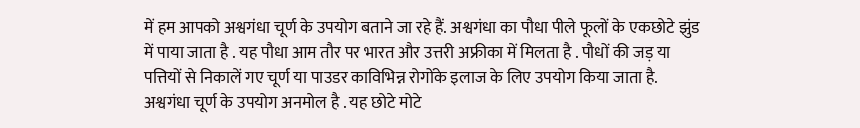में हम आपको अश्वगंधा चूर्ण के उपयोग बताने जा रहे हैं. अश्वगंधा का पौधा पीले फूलों के एकछोटे झुंड में पाया जाता है . यह पौधा आम तौर पर भारत और उत्तरी अफ्रीका में मिलता है . पौधों की जड़ या पत्तियों से निकालें गए चूर्ण या पाउडर काविभिन्न रोगोंके इलाज के लिए उपयोग किया जाता है. अश्वगंधा चूर्ण के उपयोग अनमोल है . यह छोटे मोटे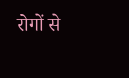रोगों से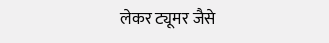लेकर ट्यूमर जैसे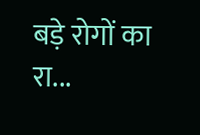बड़े रोगों का रा...